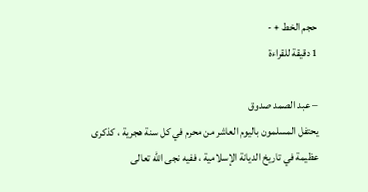حجم الخط + -
1 دقيقة للقراءة

– عبد الصمد صدوق
يحتفل المسلمون باليوم العاشر من محرم في كل سنة هجرية ، كذكرى عظيمة في تاريخ الديانة الإسلامية ، ففيه نجى الله تعالى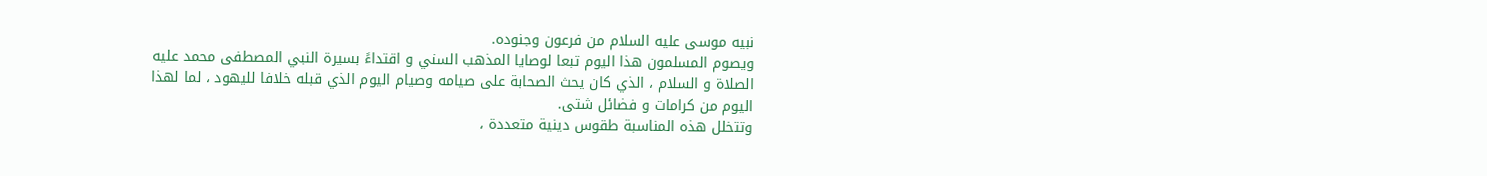نبيه موسى عليه السلام من فرعون وجنوده.
ويصوم المسلمون هذا اليوم تبعا لوصايا المذهب السني و اقتداءً بسيرة النبي المصطفى محمد عليه الصلاة و السلام ، الذي كان يحث الصحابة على صيامه وصيام اليوم الذي قبله خلافا لليهود ، لما لهذا اليوم من كرامات و فضائل شتى.
وتتخلل هذه المناسبة طقوس دينية متعددة ،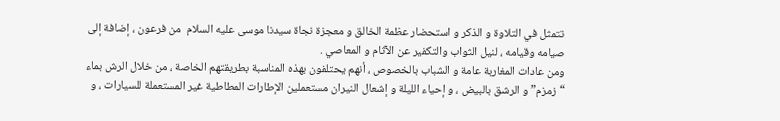تتمثل في التلاوة و الذكر و استحضار عظمة الخالق و معجزة نجاة سيدنا موسى عليه السلام  من فرعون ، إضافة إلى صيامه وقيامه ، لنيل الثواب والتكفير عن الآثام و المعاصي .
ومن عادات المغاربة عامة و الشباب بالخصوص ، أنهم يحتلفون بهذه المناسبة بطريقتهم الخاصة ، من خلال الرش بماء “زمزم” و الرشق بالبيض ، و إحياء الليلة و إشعال النيران مستعملين الإطارات المطاطية غير المستعملة للسيارات ، و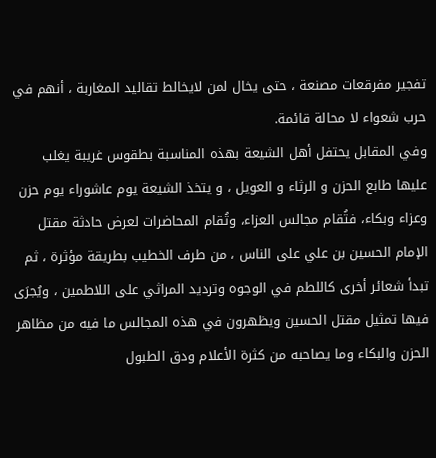تفجير مفرقعات مصنعة ، حتى يخال لمن لايخالط تقاليد المغاربة ، أنهم في حرب شعواء لا محالة قائمة.
وفي المقابل يحتفل أهل الشيعة بهذه المناسبة بطقوس غريبة يغلب عليها طابع الحزن و الرثاء و العويل ، و يتخذ الشيعة يوم عاشوراء يوم حزن وعزاء وبكاء، فتُقام مجالس العزاء، وتُقام المحاضرات لعرض حادثة مقتل الإمام الحسين بن علي على الناس ، من طرف الخطيب بطريقة مؤثرة ، ثم تبدأ شعائر أخرى كاللطم في الوجوه وترديد المراثي على اللاطمين ، ويُجرَى فيها تمثيل مقتل الحسين ويظهرون في هذه المجالس ما فيه من مظاهر الحزن والبكاء وما يصاحبه من كثرة الأعلام ودق الطبول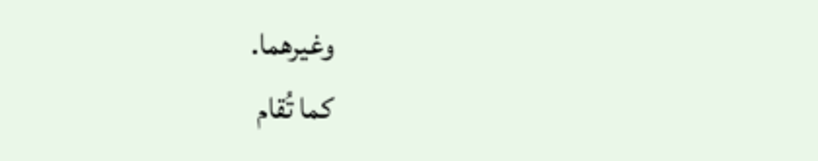وغيرهما.
كما تُقام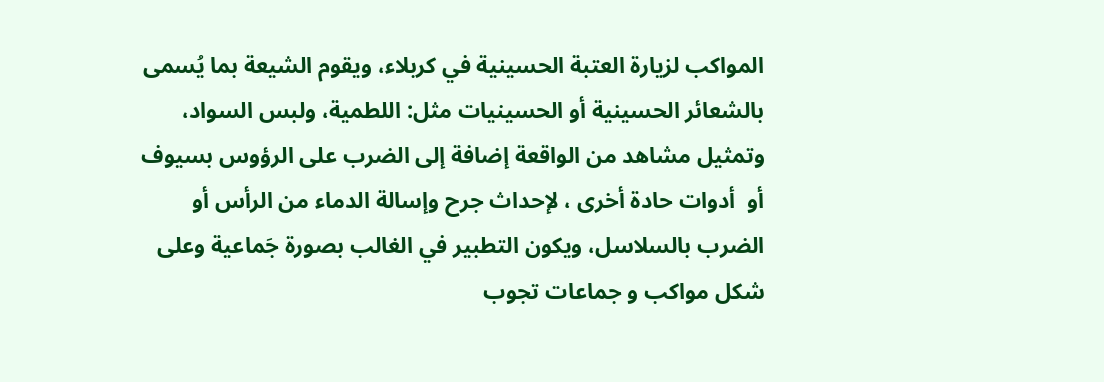المواكب لزيارة العتبة الحسينية في كربلاء، ويقوم الشيعة بما يُسمى بالشعائر الحسينية أو الحسينيات مثل: اللطمية، ولبس السواد، وتمثيل مشاهد من الواقعة إضافة إلى الضرب على الرؤوس بسيوف أو  أدوات حادة أخرى ، لإحداث جرح وإسالة الدماء من الرأس أو الضرب بالسلاسل، ويكون التطبير في الغالب بصورة جَماعية وعلى شكل مواكب و جماعات تجوب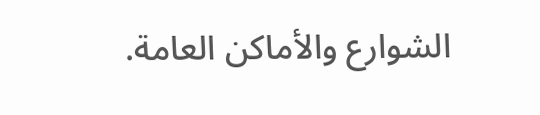الشوارع والأماكن العامة.